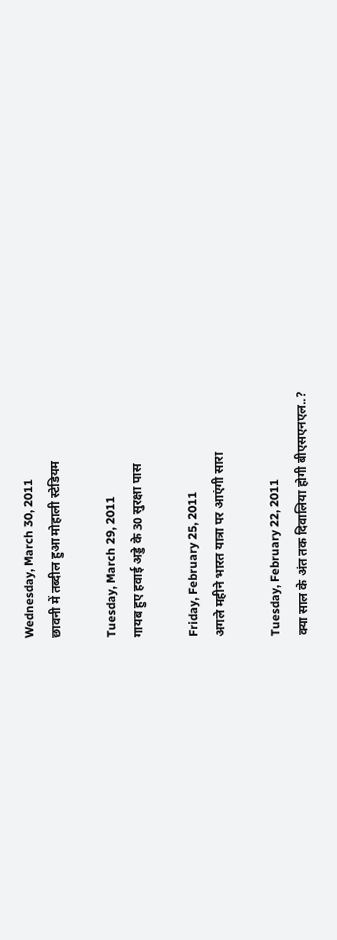Wednesday, March 30, 2011
छावनी में तब्दील हुआ मोहाली स्टेडियम

Tuesday, March 29, 2011
गायब हुए हवाई अड्डे के 30 सुरक्षा पास

Friday, February 25, 2011
अगले महीने भारत यात्रा पर आएंगी सारा

Tuesday, February 22, 2011
क्या साल के अंत तक दिवालिया होगी बीएसएनएल..?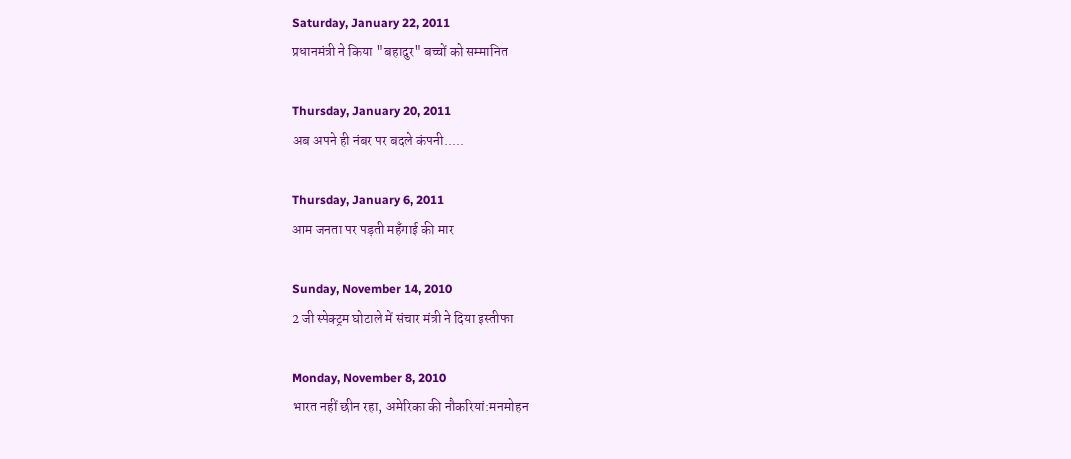Saturday, January 22, 2011
प्रधानमंत्री ने किया "बहादुर" बच्चों को सम्मानित

Thursday, January 20, 2011
अब अपने ही नंबर पर बदले कंपनी.....

Thursday, January 6, 2011
आम जनता पर पड़ती महँगाई की मार

Sunday, November 14, 2010
2 जी स्पेक्ट्रम घोटाले में संचार मंत्री ने दिया इस्तीफा

Monday, November 8, 2010
भारत नहीं छीन रहा, अमेरिका की नौकरियां:मनमोहन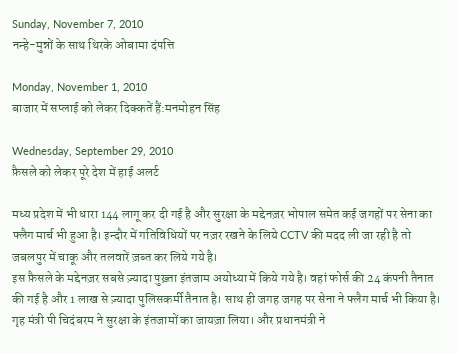Sunday, November 7, 2010
नन्हे-मुन्नों के साथ थिरके ओबामा दंपत्ति

Monday, November 1, 2010
बाजार में सप्लाई को लेकर दिक्कतें हैं:मनमोहन सिंह

Wednesday, September 29, 2010
फ़ैसले को लेकर पूरे देश में हाई अलर्ट

मध्य प्रदेश में भी धारा 144 लागू कर दी गई है और सुरक्षा के मद्देनज़र भोपाल समेत कई जगहों पर सेना का फ्लैग मार्च भी हुआ है। इन्दौर में गतिविधियों पर नज़र रखने के लिये CCTV की मदद ली जा रही है तो जबलपुर में चाकू और तलवारें ज़ब्त कर लिये गये है।
इस फ़ैसले के मद्देनज़र सबसे ज़्यादा पुख़्ता इंतजाम अयोध्या में किये गये है। वहां फोर्स की 24 कंपनी तैनात की गई है और 1 लाख से ज़्यादा पुलिसकर्मी तैनात है। साथ ही जगह जगह पर सेना ने फ्लैग मार्च भी किया है।
गृह मंत्री पी चिदंबरम ने सुरक्षा के इंतजामों का जायज़ा लिया। और प्रधानमंत्री ने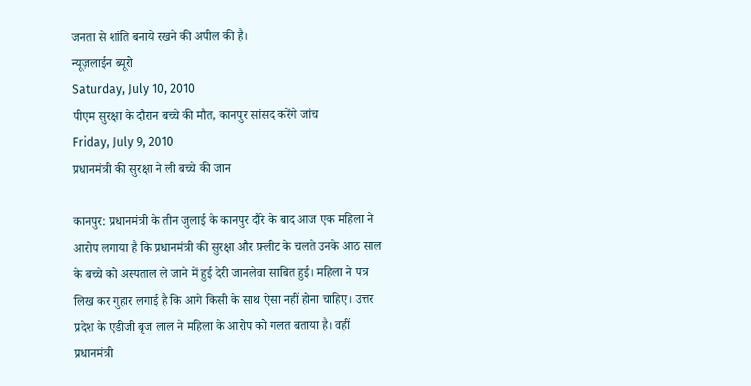जनता से शांति बनाये रखने की अपील की है।
न्यूज़लाईन ब्यूरो
Saturday, July 10, 2010
पीएम सुरक्षा के दौरान बच्चे की मौत, कानपुर सांसद करेंगे जांच
Friday, July 9, 2010
प्रधानमंत्री की सुरक्षा ने ली बच्चे की जान

कानपुर: प्रधानमंत्री के तीन जुलाई के कानपुर दौरे के बाद आज एक महिला ने आरोप लगाया है कि प्रधानमंत्री की सुरक्षा और फ़्लीट के चलते उनके आठ साल के बच्चे को अस्पताल ले जाने में हुई देरी जानलेवा साबित हुई। महिला ने पत्र लिख कर गुहार लगाई है कि आगे किसी के साथ ऐसा नहीं होना चाहिए। उत्तर प्रदेश के एडीजी बृज लाल ने महिला के आरोप को गलत बताया है। वहीं प्रधानमंत्री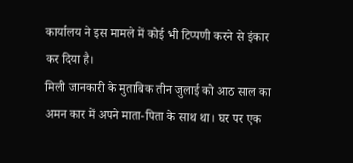कार्यालय ने इस मामले में कोई भी टिप्पणी करने से इंकार कर दिया है।
मिली जानकारी के मुताबिक तीन जुलाई को आठ साल का अमन कार में अपने माता-पिता के साथ था। घर पर एक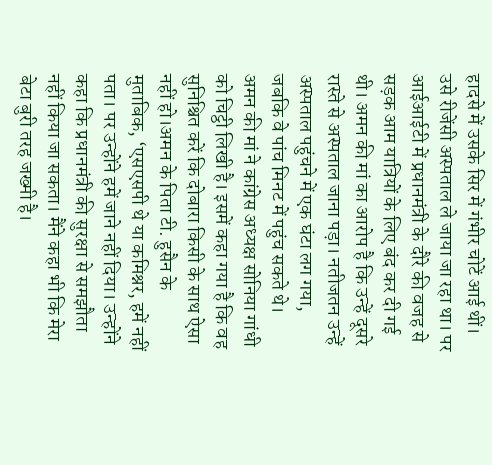हादसे में उसके सिर में गंभीर चोटें आई थीं। उसे रीजेंसी अस्पताल ले जाया जा रहा था। पर आईआईटी में प्रधानमंत्री के दौरे की वजह से सड़क आम यात्रियों के लिए बंद कर दी गई थी। अमन की मां का आरोप है कि उन्हें दूसरे रास्ते से अस्पताल जाना पड़ा। नतीजतन उन्हें अस्पताल पहुंचने में एक घंटा लग गया, जबकि वे पांच मिनट में पहुंच सकते थे।
अमन की मां ने कांग्रेस अध्यक्ष सोनिया गांधी को चिट्ठी लिखी है। इसमें कहा गया है कि वह सुनिश्चित करें कि दोबारा किसी के साथ ऐसा नहीं हो।अमन के पिता टी. हुसैन के मुताबिक, ‘एसएसपी थे या कमिश्नर, हमें नहीं पता। पर उन्होंने हमें जाने नहीं दिया। उन्होंने कहा कि प्रधानमंत्री की सुरक्षा से समझौता नहीं किया जा सकता। मैंने कहा भी कि मेरा बेटा बुरी तरह जख्मी है।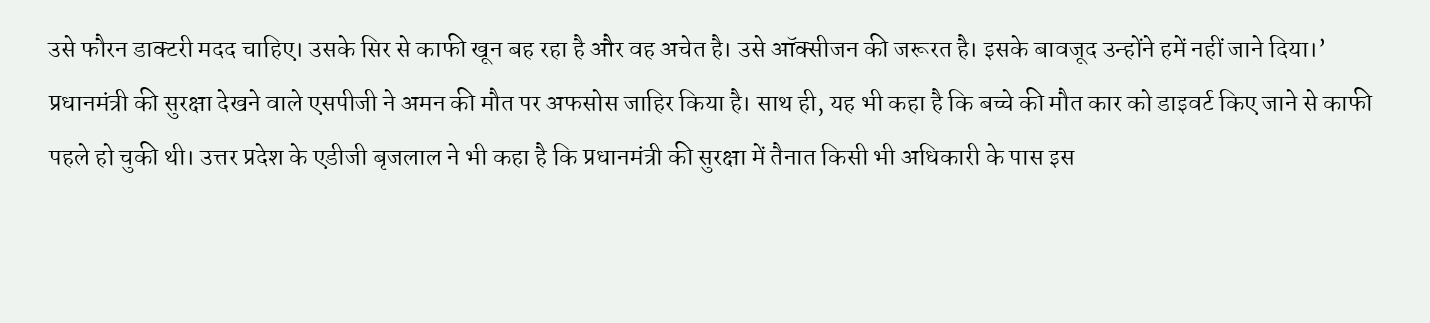उसे फौरन डाक्टरी मदद चाहिए। उसके सिर से काफी खून बह रहा है और वह अचेत है। उसे ऑक्सीजन की जरूरत है। इसके बावजूद उन्होंने हमें नहीं जाने दिया।’
प्रधानमंत्री की सुरक्षा देखने वाले एसपीजी ने अमन की मौत पर अफसोस जाहिर किया है। साथ ही, यह भी कहा है कि बच्चे की मौत कार को डाइवर्ट किए जाने से काफी पहले हो चुकी थी। उत्तर प्रदेश के एडीजी बृजलाल ने भी कहा है कि प्रधानमंत्री की सुरक्षा में तैनात किसी भी अधिकारी के पास इस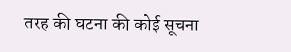तरह की घटना की कोई सूचना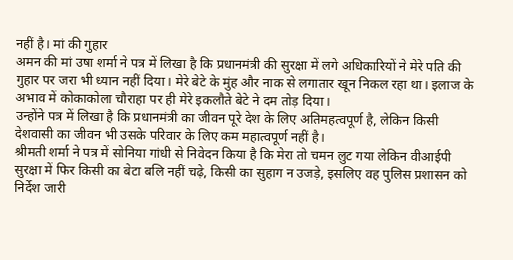नहीं है। मां की गुहार
अमन की मां उषा शर्मा ने पत्र में लिखा है कि प्रधानमंत्री की सुरक्षा में लगे अधिकारियों ने मेरे पति की गुहार पर जरा भी ध्यान नहीं दिया। मेरे बेटे के मुंह और नाक से लगातार खून निकल रहा था। इलाज के अभाव में कोकाकोला चौराहा पर ही मेरे इकलौते बेटे ने दम तोड़ दिया।
उन्होंने पत्र में लिखा है कि प्रधानमंत्री का जीवन पूरे देश के लिए अतिमहत्वपूर्ण है, लेकिन किसी देशवासी का जीवन भी उसके परिवार के लिए कम महात्वपूर्ण नहीं है।
श्रीमती शर्मा ने पत्र में सोनिया गांधी से निवेदन किया है कि मेरा तो चमन लुट गया लेकिन वीआईपी सुरक्षा में फिर किसी का बेटा बलि नहीं चढ़े, किसी का सुहाग न उजड़े, इसलिए वह पुलिस प्रशासन को निर्देश जारी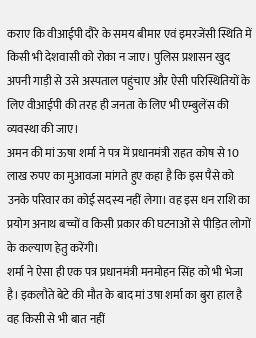कराए कि वीआईपी दौरे के समय बीमार एवं इमरजेंसी स्थिति में किसी भी देशवासी को रोका न जाए। पुलिस प्रशासन खुद अपनी गाड़ी से उसे अस्पताल पहुंचाए और ऐसी परिस्थितियों के लिए वीआईपी की तरह ही जनता के लिए भी एम्बुलेंस की व्यवस्था की जाए।
अमन की मां ऊषा शर्मा ने पत्र में प्रधानमंत्री राहत कोष से 10 लाख रुपए का मुआवजा मांगते हुए कहा है कि इस पैसे को उनके परिवार का कोई सदस्य नहीं लेगा। वह इस धन राशि का प्रयोग अनाथ बच्चों व किसी प्रकार की घटनाओं से पीड़ित लोगों के कल्याण हेतु करेंगी।
शर्मा ने ऐसा ही एक पत्र प्रधानमंत्री मनमोहन सिंह को भी भेजा है। इकलौते बेटे की मौत के बाद मां उषा शर्मा का बुरा हाल है वह किसी से भी बात नहीं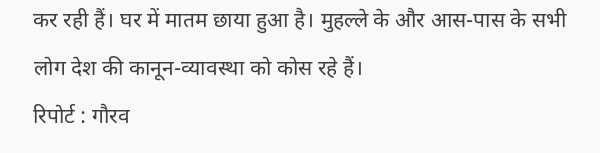कर रही हैं। घर में मातम छाया हुआ है। मुहल्ले के और आस-पास के सभी लोग देश की कानून-व्यावस्था को कोस रहे हैं।
रिपोर्ट : गौरव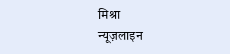मिश्रा
न्यूज़लाइन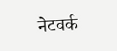नेटवर्क